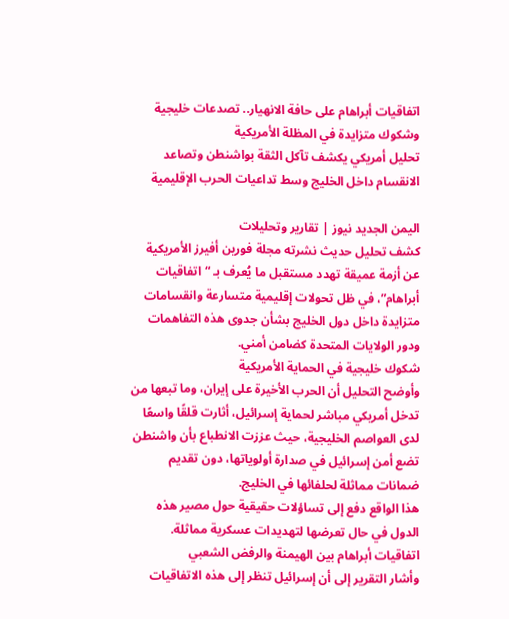اتفاقيات أبراهام على حافة الانهيار.. تصدعات خليجية وشكوك متزايدة في المظلة الأمريكية
تحليل أمريكي يكشف تآكل الثقة بواشنطن وتصاعد الانقسام داخل الخليج وسط تداعيات الحرب الإقليمية

اليمن الجديد نيوز | تقارير وتحليلات
كشف تحليل حديث نشرته مجلة فورين أفيرز الأمريكية عن أزمة عميقة تهدد مستقبل ما يُعرف بـ “اتفاقيات أبراهام”، في ظل تحولات إقليمية متسارعة وانقسامات متزايدة داخل دول الخليج بشأن جدوى هذه التفاهمات ودور الولايات المتحدة كضامن أمني.
شكوك خليجية في الحماية الأمريكية
وأوضح التحليل أن الحرب الأخيرة على إيران، وما تبعها من تدخل أمريكي مباشر لحماية إسرائيل، أثارت قلقًا واسعًا لدى العواصم الخليجية، حيث عززت الانطباع بأن واشنطن تضع أمن إسرائيل في صدارة أولوياتها، دون تقديم ضمانات مماثلة لحلفائها في الخليج.
هذا الواقع دفع إلى تساؤلات حقيقية حول مصير هذه الدول في حال تعرضها لتهديدات عسكرية مماثلة.
اتفاقيات أبراهام بين الهيمنة والرفض الشعبي
وأشار التقرير إلى أن إسرائيل تنظر إلى هذه الاتفاقيات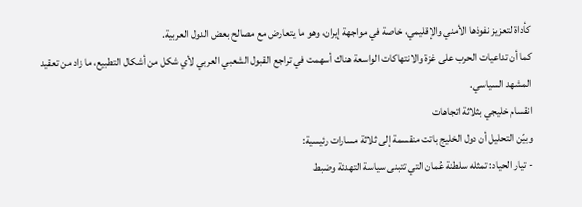كأداة لتعزيز نفوذها الأمني والإقليمي، خاصة في مواجهة إيران، وهو ما يتعارض مع مصالح بعض الدول العربية.
كما أن تداعيات الحرب على غزة والانتهاكات الواسعة هناك أسهمت في تراجع القبول الشعبي العربي لأي شكل من أشكال التطبيع، ما زاد من تعقيد المشهد السياسي.
انقسام خليجي بثلاثة اتجاهات
وبيّن التحليل أن دول الخليج باتت منقسمة إلى ثلاثة مسارات رئيسية:
- تيار الحياد: تمثله سلطنة عُمان التي تتبنى سياسة التهدئة وضبط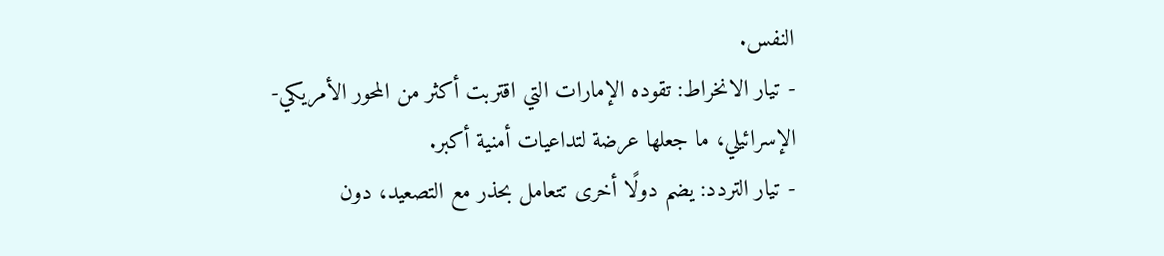النفس.
- تيار الانخراط: تقوده الإمارات التي اقتربت أكثر من المحور الأمريكي-الإسرائيلي، ما جعلها عرضة لتداعيات أمنية أكبر.
- تيار التردد: يضم دولًا أخرى تتعامل بحذر مع التصعيد، دون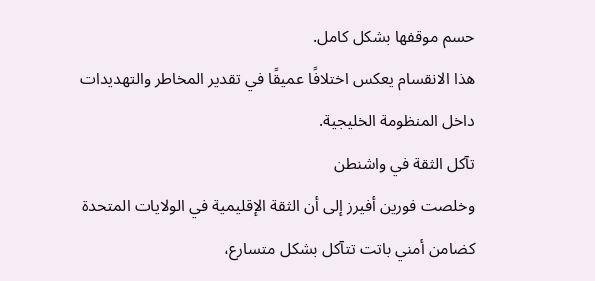حسم موقفها بشكل كامل.
هذا الانقسام يعكس اختلافًا عميقًا في تقدير المخاطر والتهديدات داخل المنظومة الخليجية.
تآكل الثقة في واشنطن
وخلصت فورين أفيرز إلى أن الثقة الإقليمية في الولايات المتحدة كضامن أمني باتت تتآكل بشكل متسارع،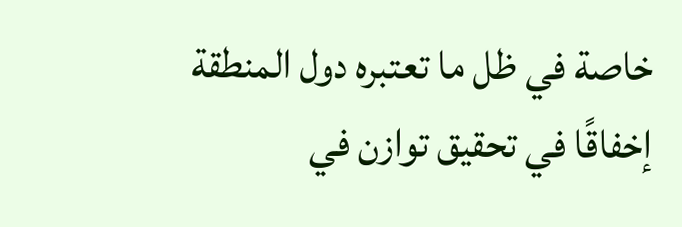خاصة في ظل ما تعتبره دول المنطقة إخفاقًا في تحقيق توازن في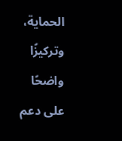الحماية، وتركيزًا واضحًا على دعم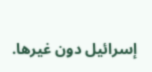إسرائيل دون غيرها.